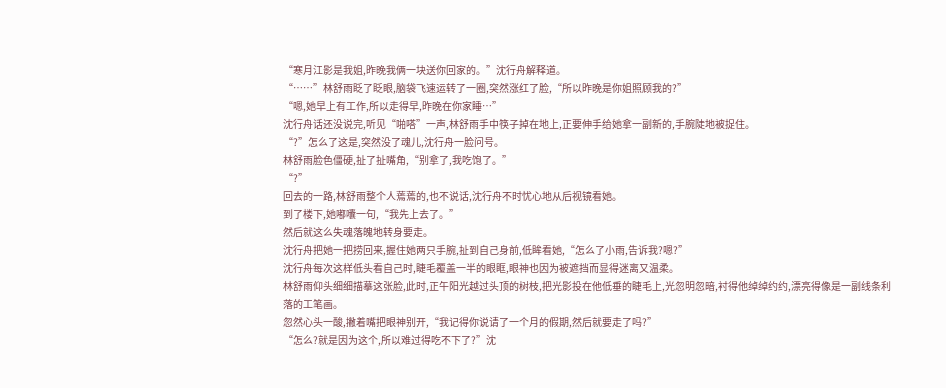“寒月江影是我姐,昨晚我俩一块送你回家的。”沈行舟解释道。
“……”林舒雨眨了眨眼,脑袋飞速运转了一圈,突然涨红了脸,“所以昨晚是你姐照顾我的?”
“嗯,她早上有工作,所以走得早,昨晚在你家睡…”
沈行舟话还没说完,听见“啪嗒”一声,林舒雨手中筷子掉在地上,正要伸手给她拿一副新的,手腕陡地被捉住。
“?”怎么了这是,突然没了魂儿,沈行舟一脸问号。
林舒雨脸色僵硬,扯了扯嘴角,“别拿了,我吃饱了。”
“?”
回去的一路,林舒雨整个人蔫蔫的,也不说话,沈行舟不时忧心地从后视镜看她。
到了楼下,她嘟囔一句,“我先上去了。”
然后就这么失魂落魄地转身要走。
沈行舟把她一把捞回来,握住她两只手腕,扯到自己身前,低眸看她,“怎么了小雨,告诉我?嗯?”
沈行舟每次这样低头看自己时,睫毛覆盖一半的眼眶,眼神也因为被遮挡而显得迷离又温柔。
林舒雨仰头细细描摹这张脸,此时,正午阳光越过头顶的树枝,把光影投在他低垂的睫毛上,光忽明忽暗,衬得他绰绰约约,漂亮得像是一副线条利落的工笔画。
忽然心头一酸,撇着嘴把眼神别开,“我记得你说请了一个月的假期,然后就要走了吗?”
“怎么?就是因为这个,所以难过得吃不下了?”沈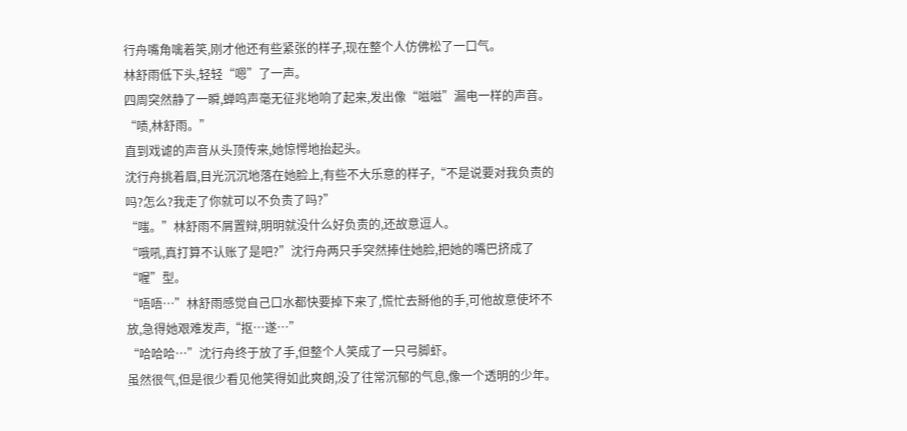行舟嘴角噙着笑,刚才他还有些紧张的样子,现在整个人仿佛松了一口气。
林舒雨低下头,轻轻“嗯”了一声。
四周突然静了一瞬,蝉鸣声毫无征兆地响了起来,发出像“嗞嗞”漏电一样的声音。
“啧,林舒雨。”
直到戏谑的声音从头顶传来,她惊愕地抬起头。
沈行舟挑着眉,目光沉沉地落在她脸上,有些不大乐意的样子,“不是说要对我负责的吗?怎么?我走了你就可以不负责了吗?”
“嗤。”林舒雨不屑置辩,明明就没什么好负责的,还故意逗人。
“哦吼,真打算不认账了是吧?”沈行舟两只手突然捧住她脸,把她的嘴巴挤成了“喔”型。
“唔唔…”林舒雨感觉自己口水都快要掉下来了,慌忙去掰他的手,可他故意使坏不放,急得她艰难发声,“抠…遂…”
“哈哈哈…”沈行舟终于放了手,但整个人笑成了一只弓脚虾。
虽然很气,但是很少看见他笑得如此爽朗,没了往常沉郁的气息,像一个透明的少年。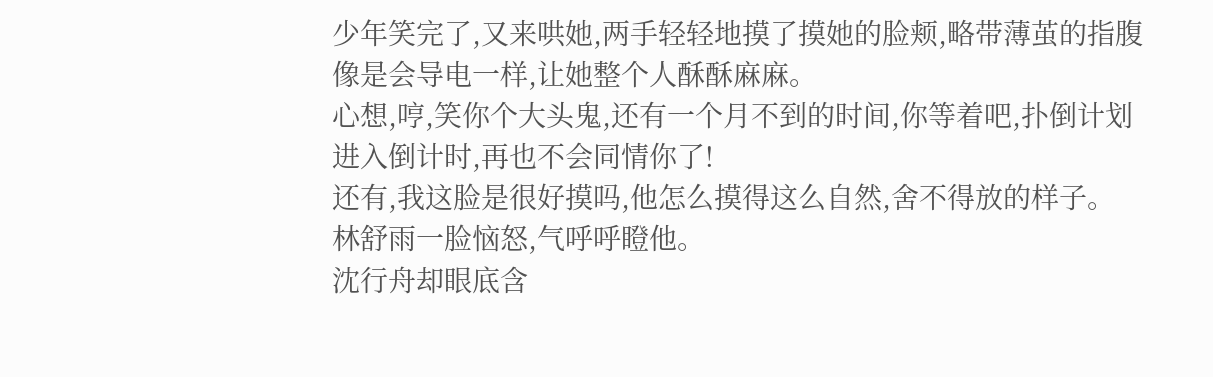少年笑完了,又来哄她,两手轻轻地摸了摸她的脸颊,略带薄茧的指腹像是会导电一样,让她整个人酥酥麻麻。
心想,哼,笑你个大头鬼,还有一个月不到的时间,你等着吧,扑倒计划进入倒计时,再也不会同情你了!
还有,我这脸是很好摸吗,他怎么摸得这么自然,舍不得放的样子。
林舒雨一脸恼怒,气呼呼瞪他。
沈行舟却眼底含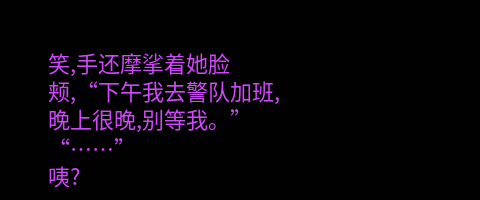笑,手还摩挲着她脸颊,“下午我去警队加班,晚上很晚,别等我。”
“……”
咦?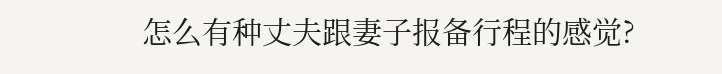怎么有种丈夫跟妻子报备行程的感觉?